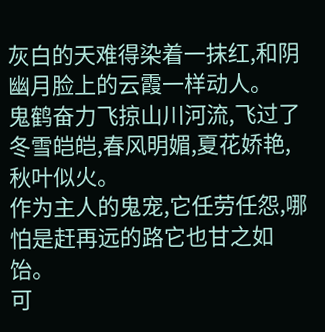灰白的天难得染着一抹红,和阴幽月脸上的云霞一样动人。
鬼鹤奋力飞掠山川河流,飞过了冬雪皑皑,春风明媚,夏花娇艳,秋叶似火。
作为主人的鬼宠,它任劳任怨,哪怕是赶再远的路它也甘之如饴。
可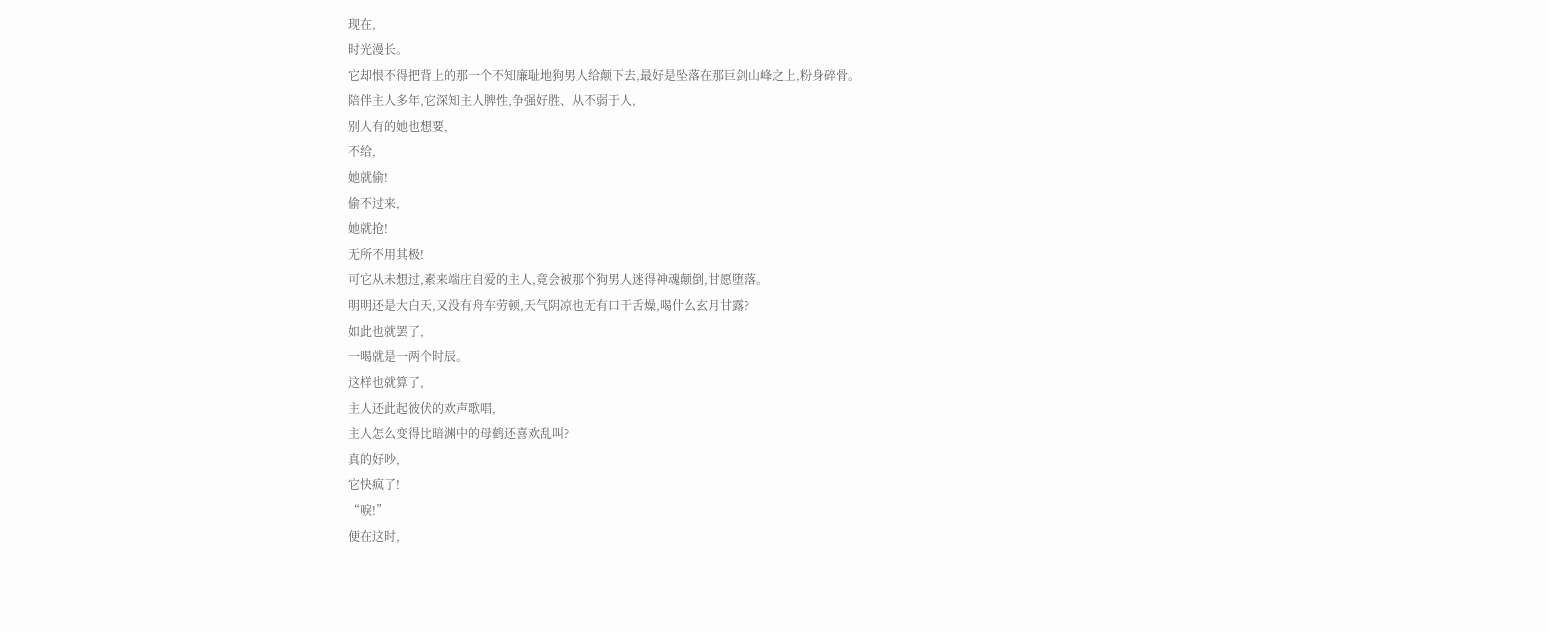现在,
时光漫长。
它却恨不得把背上的那一个不知廉耻地狗男人给颠下去,最好是坠落在那巨剑山峰之上,粉身碎骨。
陪伴主人多年,它深知主人脾性,争强好胜、从不弱于人,
别人有的她也想要,
不给,
她就偷!
偷不过来,
她就抢!
无所不用其极!
可它从未想过,素来端庄自爱的主人,竟会被那个狗男人迷得神魂颠倒,甘愿堕落。
明明还是大白天,又没有舟车劳顿,天气阴凉也无有口干舌燥,喝什么玄月甘露?
如此也就罢了,
一喝就是一两个时辰。
这样也就算了,
主人还此起彼伏的欢声歌唱,
主人怎么变得比暗渊中的母鹤还喜欢乱叫?
真的好吵,
它快疯了!
“唳!”
便在这时,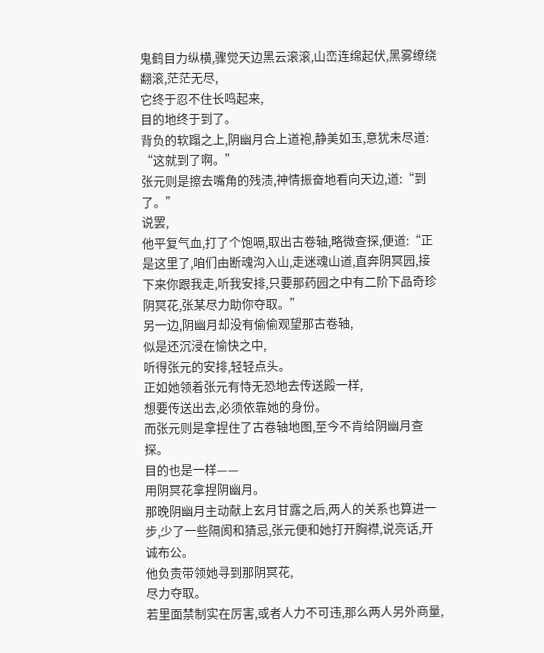鬼鹤目力纵横,骤觉天边黑云滚滚,山峦连绵起伏,黑雾缭绕翻滚,茫茫无尽,
它终于忍不住长鸣起来,
目的地终于到了。
背负的软蹋之上,阴幽月合上道袍,静美如玉,意犹未尽道:
“这就到了啊。”
张元则是擦去嘴角的残渍,神情振奋地看向天边,道:“到了。”
说罢,
他平复气血,打了个饱嗝,取出古卷轴,略微查探,便道:“正是这里了,咱们由断魂沟入山,走迷魂山道,直奔阴冥园,接下来你跟我走,听我安排,只要那药园之中有二阶下品奇珍阴冥花,张某尽力助你夺取。”
另一边,阴幽月却没有偷偷观望那古卷轴,
似是还沉浸在愉快之中,
听得张元的安排,轻轻点头。
正如她领着张元有恃无恐地去传送殿一样,
想要传送出去,必须依靠她的身份。
而张元则是拿捏住了古卷轴地图,至今不肯给阴幽月查探。
目的也是一样——
用阴冥花拿捏阴幽月。
那晚阴幽月主动献上玄月甘露之后,两人的关系也算进一步,少了一些隔阂和猜忌,张元便和她打开胸襟,说亮话,开诚布公。
他负责带领她寻到那阴冥花,
尽力夺取。
若里面禁制实在厉害,或者人力不可违,那么两人另外商量,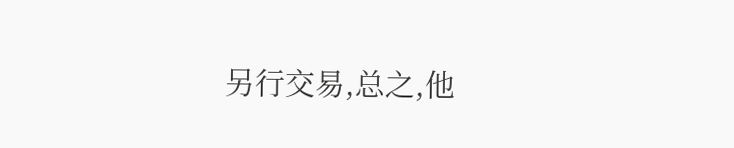另行交易,总之,他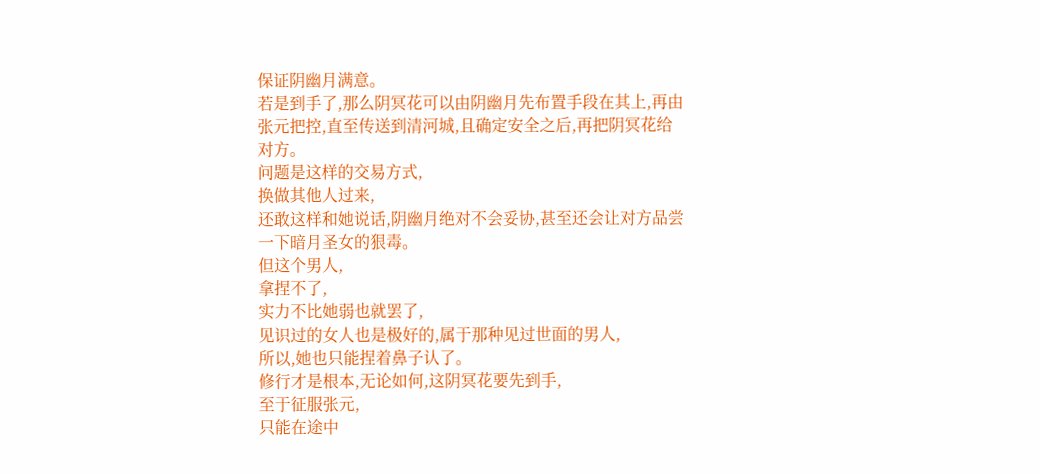保证阴幽月满意。
若是到手了,那么阴冥花可以由阴幽月先布置手段在其上,再由张元把控,直至传送到清河城,且确定安全之后,再把阴冥花给对方。
问题是这样的交易方式,
换做其他人过来,
还敢这样和她说话,阴幽月绝对不会妥协,甚至还会让对方品尝一下暗月圣女的狠毒。
但这个男人,
拿捏不了,
实力不比她弱也就罢了,
见识过的女人也是极好的,属于那种见过世面的男人,
所以,她也只能捏着鼻子认了。
修行才是根本,无论如何,这阴冥花要先到手,
至于征服张元,
只能在途中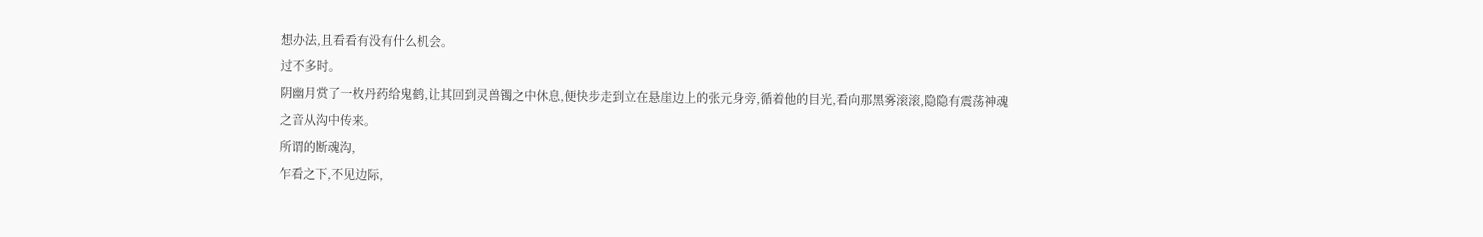想办法,且看看有没有什么机会。
过不多时。
阴幽月赏了一枚丹药给鬼鹤,让其回到灵兽镯之中休息,便快步走到立在悬崖边上的张元身旁,循着他的目光,看向那黑雾滚滚,隐隐有震荡神魂之音从沟中传来。
所谓的断魂沟,
乍看之下,不见边际,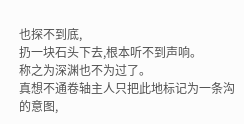也探不到底,
扔一块石头下去,根本听不到声响。
称之为深渊也不为过了。
真想不通卷轴主人只把此地标记为一条沟的意图,